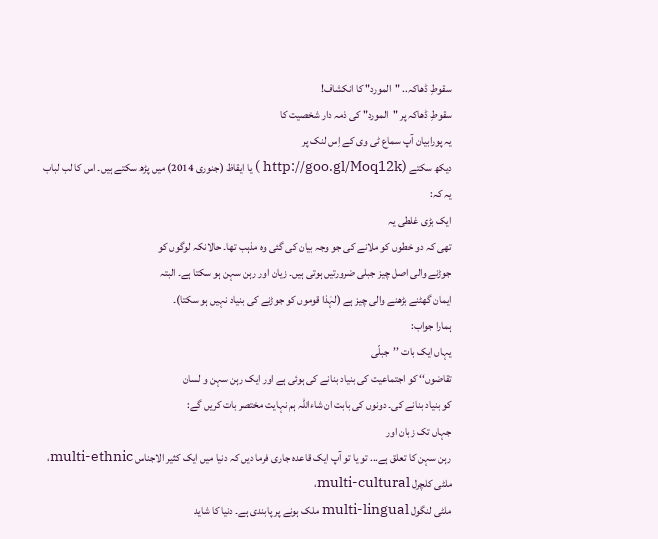سقوطِ ڈھاکہ.. "المورد" کا انکشاف!
سقوطِ ڈھاکہ پر "المورد" کی ذمہ دار شخصیت کا
یہ پورابیان آپ سماع ٹی وی کے اِس لنک پر
دیکھ سکتے (http://goo.gl/Moq12k ) یا ایقاظ (جنوری 2014) میں پڑھ سکتے ہیں۔ اس کا لب لباب
یہ کہ:
ایک بڑی غلطی یہ
تھی کہ دو خطوں کو ملانے کی جو وجہ بیان کی گئی وہ مذہب تھا۔ حالانکہ لوگوں کو
جوڑنے والی اصل چیز جبلی ضرورتیں ہوتی ہیں۔ زیان اور رہن سہن ہو سکتا ہے۔ البتہ
ایمان گھٹنے بڑھنے والی چیز ہے (لہٰذا قوموں کو جوڑنے کی بنیاد نہیں ہو سکتا)۔
ہمارا جواب:
یہاں ایک بات ’’جبلّی
تقاضوں‘‘ کو اجتماعیت کی بنیاد بنانے کی ہوئی ہے اور ایک رہن سہن و لسان
کو بنیاد بنانے کی۔ دونوں کی بابت ان شاءاللہ ہم نہایت مختصر بات کریں گے:
جہاں تک زبان اور
رہن سہن کا تعلق ہے... تو یا تو آپ ایک قاعدہ جاری فرما دیں کہ دنیا میں ایک کثیر الاجناس multi-ethnic،
ملٹی کلچرل multi-cultural،
ملٹی لنگول multi-lingual ملک ہونے پر پابندی ہے۔ دنیا کا شاید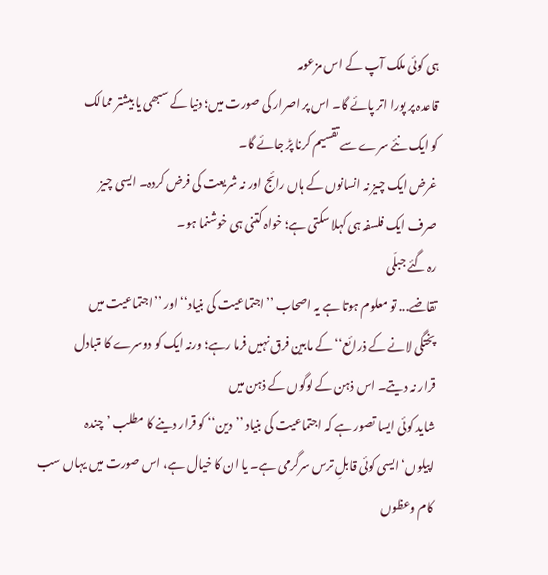ہی کوئی ملک آپ کے اس مزعومہ
قاعدہ پر پورا اتر پائے گا۔ اس پر اصرار کی صورت میں؛ دنیا کے سبھی یا بیشتر ممالک
کو ایک نئے سرے سے تقسیم کرنا پڑ جائے گا۔
غرض ایک چیز نہ انسانوں کے ہاں رائج اور نہ شریعت کی فرض کردہ۔ ایسی چیز
صرف ایک فلسفہ ہی کہلا سکتی ہے؛ خواہ کتنی ہی خوشنما ہو۔
رہ گئے جبلّی
تقاضے... تو معلوم ہوتا ہے یہ اصحاب ’’اجتماعیت کی بنیاد‘‘ اور ’’اجتماعیت میں
پختگی لانے کے ذرائع‘‘ کے مابین فرق نہیں فرما رہے؛ ورنہ ایک کو دوسرے کا متبادل
قرار نہ دیتے۔ اس ذہن کے لوگوں کے ذہن میں
شاید کوئی ایسا تصور ہے کہ اجتماعیت کی بنیاد ’’دین‘‘ کو قرار دینے کا مطلب ’چندہ
اپیلوں‘ ایسی کوئی قابلِ ترس سرگرمی ہے۔ یا ان کا خیال ہے، اس صورت میں یہاں سب
کام وعظوں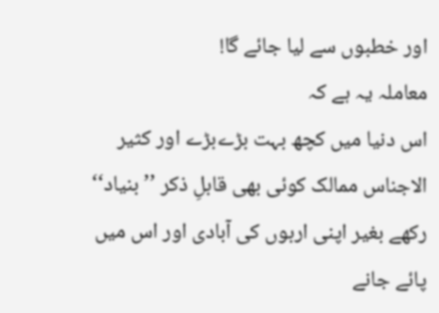اور خطبوں سے لیا جائے گا!
معاملہ یہ ہے کہ
اس دنیا میں کچھ بہت بڑےبڑے اور کثیر الاجناس ممالک کوئی بھی قابلِ ذکر ’’بنیاد‘‘ رکھے بغیر اپنی اربوں کی آبادی اور اس میں پائے جانے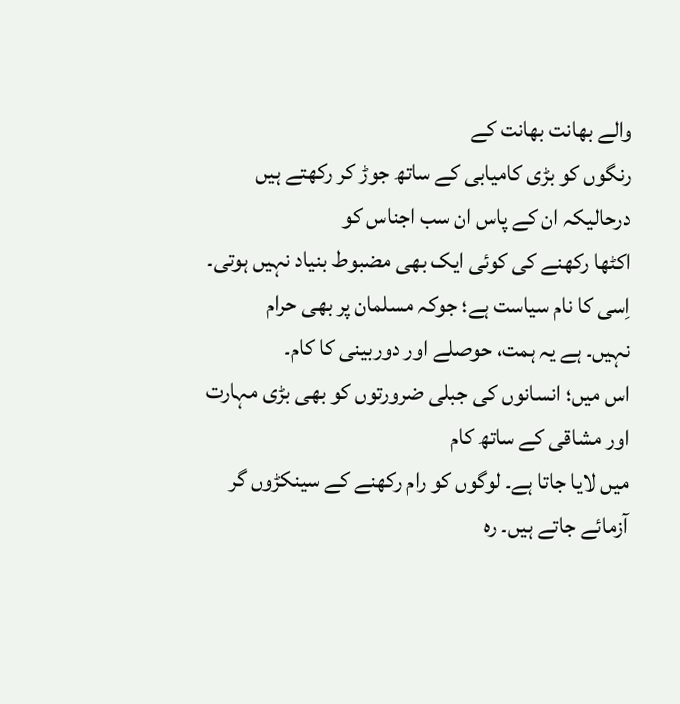والے بھانت بھانت کے
رنگوں کو بڑی کامیابی کے ساتھ جوڑ کر رکھتے ہیں درحالیکہ ان کے پاس ان سب اجناس کو
اکٹھا رکھنے کی کوئی ایک بھی مضبوط بنیاد نہیں ہوتی۔ اِسی کا نام سیاست ہے؛ جوکہ مسلمان پر بھی حرام
نہیں۔ ہے یہ ہمت، حوصلے اور دوربینی کا کام۔
اس میں؛ انسانوں کی جبلی ضرورتوں کو بھی بڑی مہارت اور مشاقی کے ساتھ کام
میں لایا جاتا ہے۔ لوگوں کو رام رکھنے کے سینکڑوں گر آزمائے جاتے ہیں۔ رہ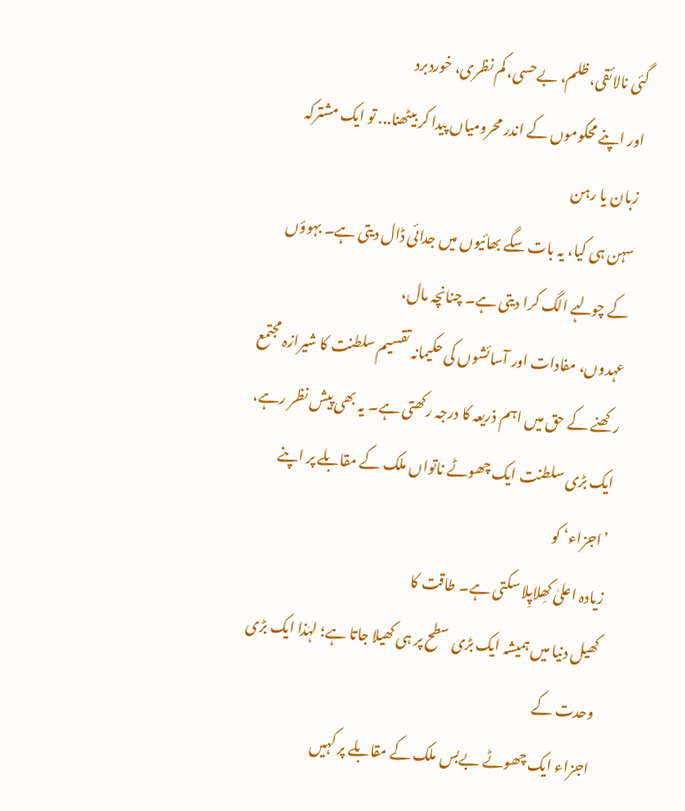گئی نالائقی، ظلم، بےحسی، کم نظری، خوردبرد
اور اپنے محکوموں کے اندر محرومیاں پیدا کر بیٹھنا... تو ایک مشترکہ زبان یا رہن
سہن ہی کیا، یہ بات سگے بھائیوں میں جدائی ڈال دیتی ہے۔ بہوؤں کے چولہے الگ کرا دیتی ہے۔ چنانچہ مال،
عہدوں، مفادات اور آسائشوں کی حکیمانہ تقسیم سلطنت کا شیرازہ مجتمع رکھنے کے حق میں اہم ذریعہ کا درجہ رکھتی ہے۔ یہ بھی پیش نظر رہے، ایک بڑی سلطنت ایک چھوٹے ناتواں ملک کے مقابلے پر اپنے ’اجزاء‘ کو
زیادہ اعلیٰ کھِلاپِلا سکتی ہے۔ طاقت کا
کھیل دنیا میں ہمیشہ ایک بڑی سطح پر ہی کھیلا جاتا ہے؛ لہٰذا ایک بڑی وحدت کے
اجزاء ایک چھوٹے بےبس ملک کے مقابلے پر کہیں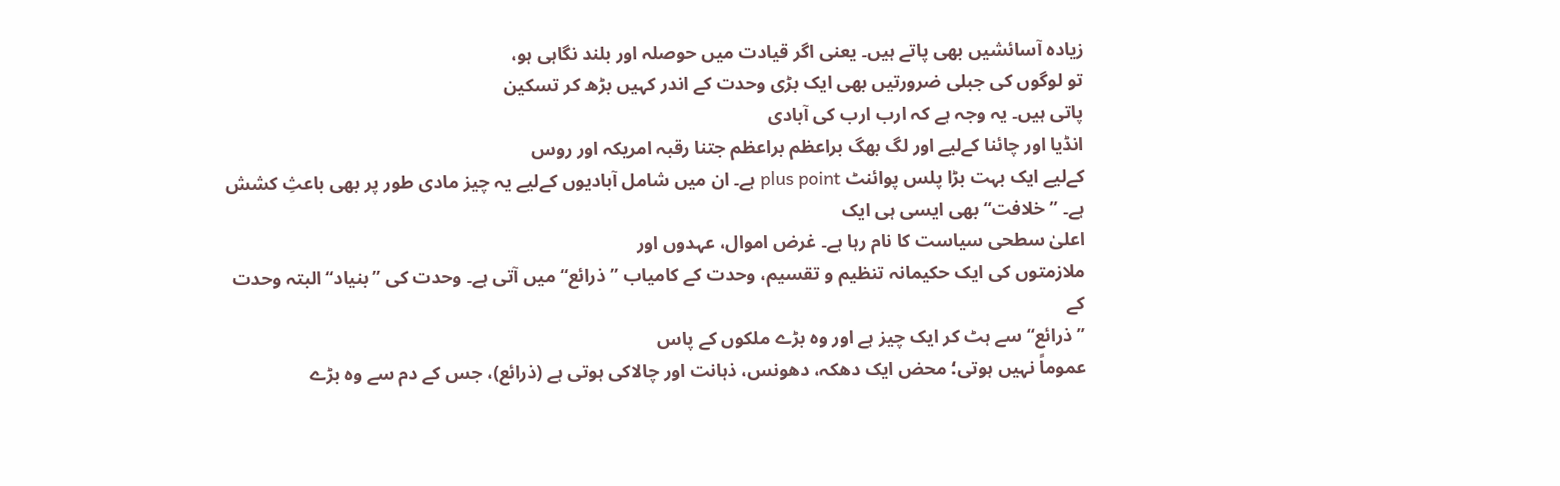زیادہ آسائشیں بھی پاتے ہیں۔ یعنی اگر قیادت میں حوصلہ اور بلند نگاہی ہو،
تو لوگوں کی جبلی ضرورتیں بھی ایک بڑی وحدت کے اندر کہیں بڑھ کر تسکین
پاتی ہیں۔ یہ وجہ ہے کہ ارب ارب کی آبادی
انڈیا اور چائنا کےلیے اور لگ بھگ براعظم براعظم جتنا رقبہ امریکہ اور روس
کےلیے ایک بہت بڑا پلس پوائنٹ plus point ہے۔ ان میں شامل آبادیوں کےلیے یہ چیز مادی طور پر بھی باعثِ کشش ہے۔ ’’خلافت‘‘ بھی ایسی ہی ایک
اعلیٰ سطحی سیاست کا نام رہا ہے۔ غرض اموال، عہدوں اور
ملازمتوں کی ایک حکیمانہ تنظیم و تقسیم، وحدت کے کامیاب ’’ذرائع‘‘ میں آتی ہے۔ وحدت کی ’’بنیاد‘‘ البتہ وحدت کے
’’ذرائع‘‘ سے ہٹ کر ایک چیز ہے اور وہ بڑے ملکوں کے پاس
عموماً نہیں ہوتی؛ محض ایک دھکہ، دھونس، ذہانت اور چالاکی ہوتی ہے (ذرائع)، جس کے دم سے وہ بڑے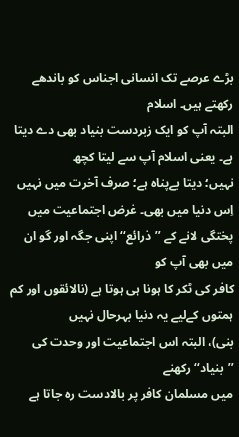بڑے عرصے تک انسانی اجناس کو باندھے رکھتے ہیں۔ اسلام
البتہ آپ کو ایک زبردست بنیاد بھی دے دیتا ہے۔ یعنی اسلام آپ سے لیتا کچھ
نہیں؛ دیتا بےپناہ ہے؛ صرف آخرت میں نہیں اِس دنیا میں بھی۔ غرض اجتماعیت میں
پختگی لانے کے ’’ذرائع‘‘ اپنی جگہ اور گو ان میں بھی آپ کو
کافر کی ٹکر کا ہونا ہی ہوتا ہے (نالائقوں اور کم ہمتوں کےلیے یہ دنیا بہرحال نہیں
بنی)، البتہ اس اجتماعیت اور وحدت کی ’’بنیاد‘‘ رکھنے
میں مسلمان کافر پر بالادست رہ جاتا ہے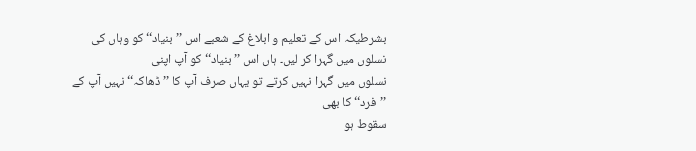بشرطیکہ اس کے تعلیم و ابلاغ کے شعبے اس ’’بنیاد‘‘ کو وہاں کی
نسلوں میں گہرا کر لیں۔ ہاں اس ’’بنیاد‘‘ کو آپ اپنی
نسلوں میں گہرا نہیں کرتے تو یہاں صرف آپ کا ’’ڈھاکہ‘‘ نہیں آپ کے ’’فرد‘‘ کا بھی
سقوط ہو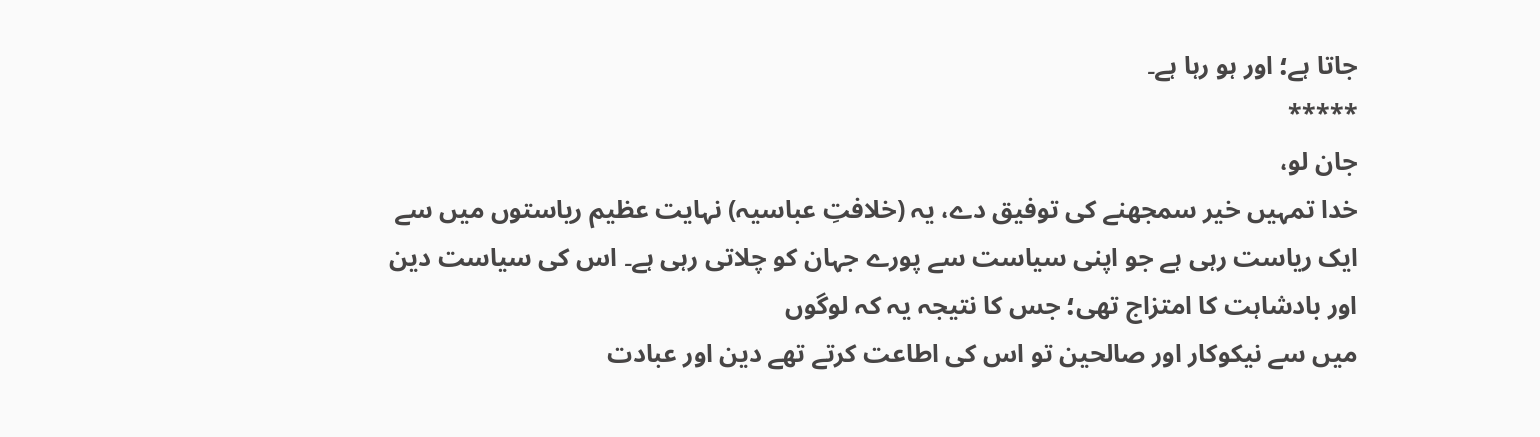جاتا ہے؛ اور ہو رہا ہے۔
*****
جان لو،
خدا تمہیں خیر سمجھنے کی توفیق دے، یہ (خلافتِ عباسیہ) نہایت عظیم ریاستوں میں سے
ایک ریاست رہی ہے جو اپنی سیاست سے پورے جہان کو چلاتی رہی ہے۔ اس کی سیاست دین
اور بادشاہت کا امتزاج تھی؛ جس کا نتیجہ یہ کہ لوگوں
میں سے نیکوکار اور صالحین تو اس کی اطاعت کرتے تھے دین اور عبادت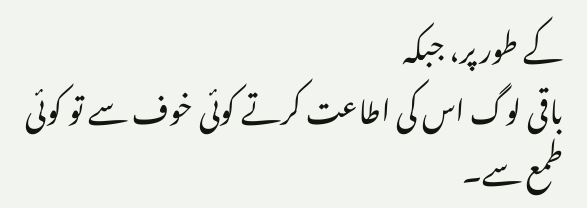کے طور پر، جبکہ
باقی لوگ اس کی اطاعت کرتے کوئی خوف سے تو کوئی طمع سے۔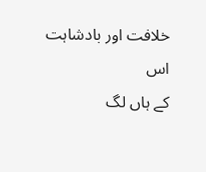خلافت اور بادشاہت اس
کے ہاں لگ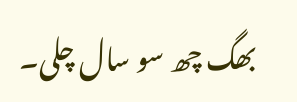بھگ چھ سو سال چلی۔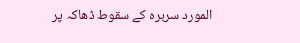المورد سربرہ کے سقوط ڈھاکہ پر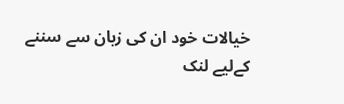خیالات خود ان کی زبان سے سننے کےلیے لنک